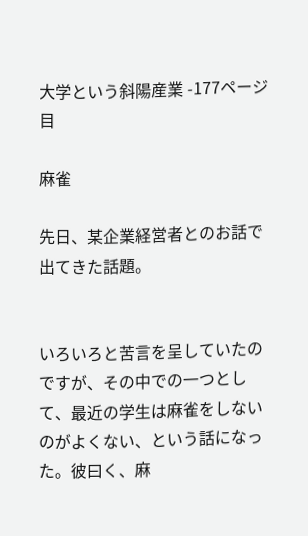大学という斜陽産業 -177ページ目

麻雀

先日、某企業経営者とのお話で出てきた話題。


いろいろと苦言を呈していたのですが、その中での一つとして、最近の学生は麻雀をしないのがよくない、という話になった。彼曰く、麻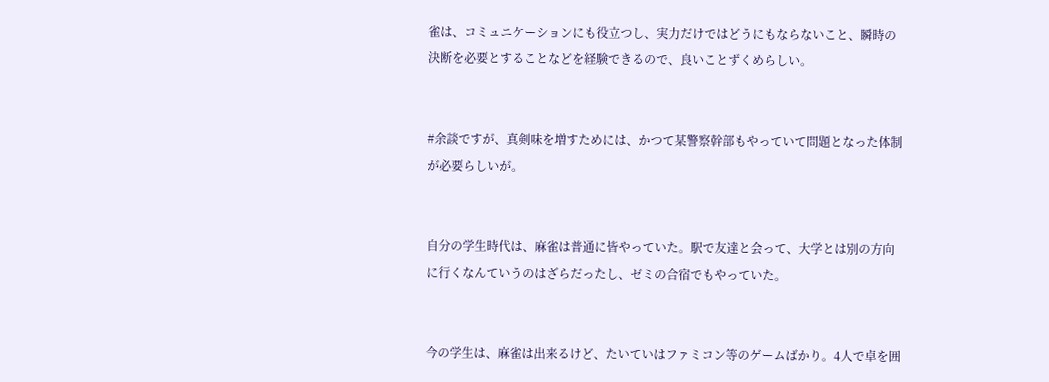雀は、コミュニケーションにも役立つし、実力だけではどうにもならないこと、瞬時の決断を必要とすることなどを経験できるので、良いことずくめらしい。


#余談ですが、真剣味を増すためには、かつて某警察幹部もやっていて問題となった体制が必要らしいが。


自分の学生時代は、麻雀は普通に皆やっていた。駅で友達と会って、大学とは別の方向に行くなんていうのはざらだったし、ゼミの合宿でもやっていた。


今の学生は、麻雀は出来るけど、たいていはファミコン等のゲームばかり。4人で卓を囲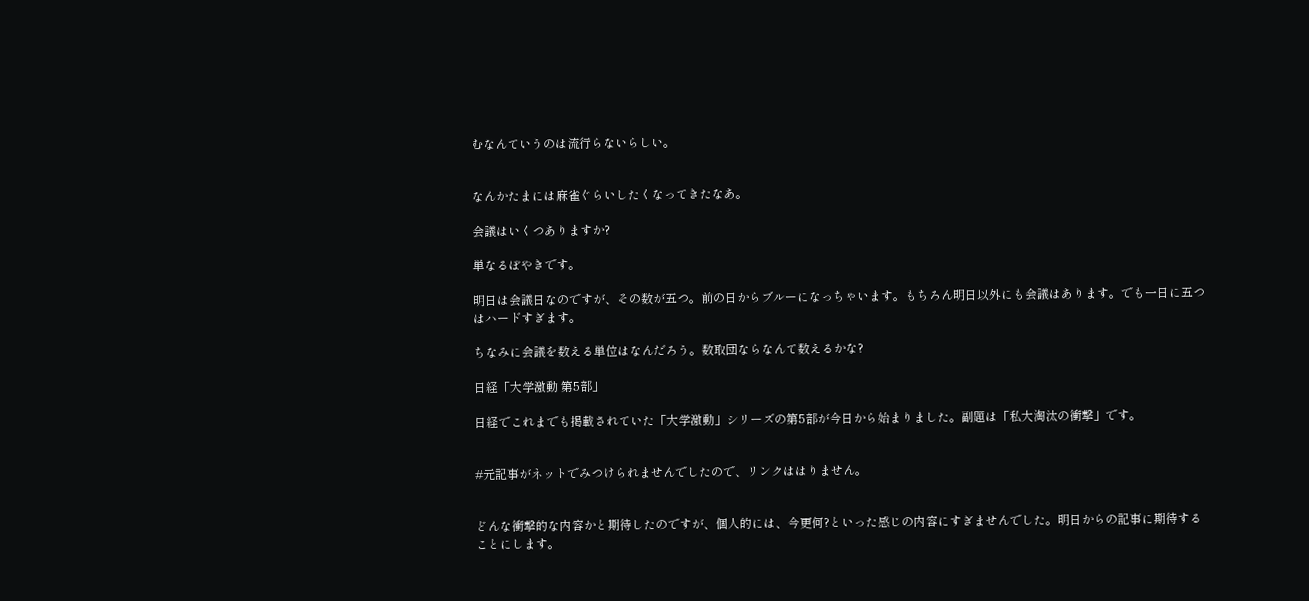むなんていうのは流行らないらしい。


なんかたまには麻雀ぐらいしたくなってきたなあ。

会議はいくつありますか?

単なるぼやきです。

明日は会議日なのですが、その数が五つ。前の日からブルーになっちゃいます。もちろん明日以外にも会議はあります。でも一日に五つはハードすぎます。

ちなみに会議を数える単位はなんだろう。数取団ならなんて数えるかな?

日経「大学激動 第5部」

日経でこれまでも掲載されていた「大学激動」シリーズの第5部が今日から始まりました。副題は「私大淘汰の衝撃」です。


#元記事がネットでみつけられませんでしたので、リンクははりません。


どんな衝撃的な内容かと期待したのですが、個人的には、今更何?といった感じの内容にすぎませんでした。明日からの記事に期待することにします。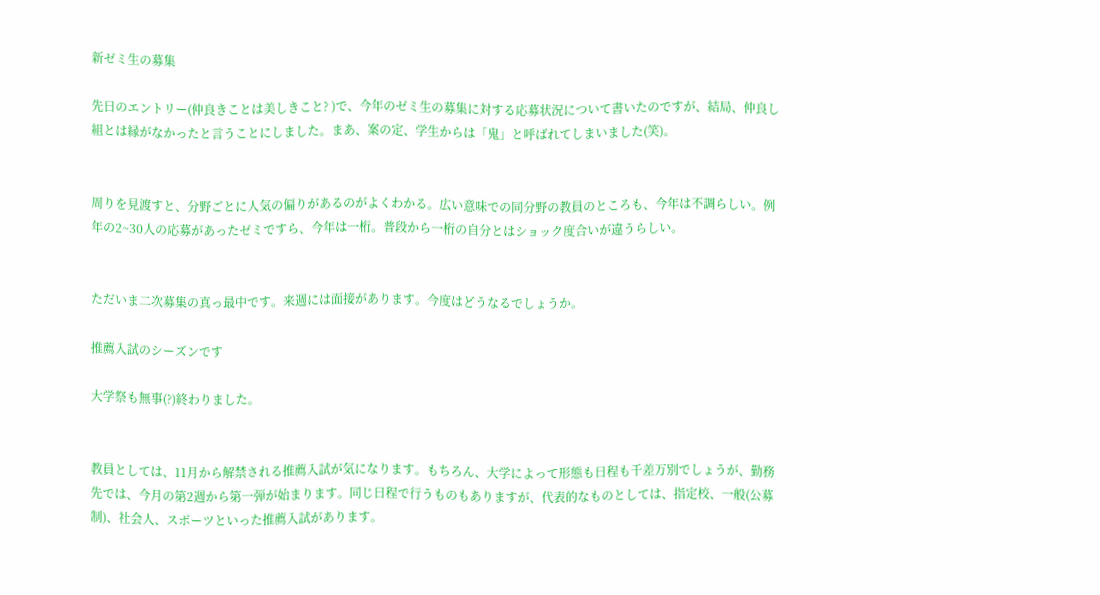新ゼミ生の募集

先日のエントリー(仲良きことは美しきこと? )で、今年のゼミ生の募集に対する応募状況について書いたのですが、結局、仲良し組とは縁がなかったと言うことにしました。まあ、案の定、学生からは「鬼」と呼ばれてしまいました(笑)。


周りを見渡すと、分野ごとに人気の偏りがあるのがよくわかる。広い意味での同分野の教員のところも、今年は不調らしい。例年の2~30人の応募があったゼミですら、今年は一桁。普段から一桁の自分とはショック度合いが違うらしい。


ただいま二次募集の真っ最中です。来週には面接があります。今度はどうなるでしょうか。

推薦入試のシーズンです

大学祭も無事(?)終わりました。


教員としては、11月から解禁される推薦入試が気になります。もちろん、大学によって形態も日程も千差万別でしょうが、勤務先では、今月の第2週から第一弾が始まります。同じ日程で行うものもありますが、代表的なものとしては、指定校、一般(公募制)、社会人、スポーツといった推薦入試があります。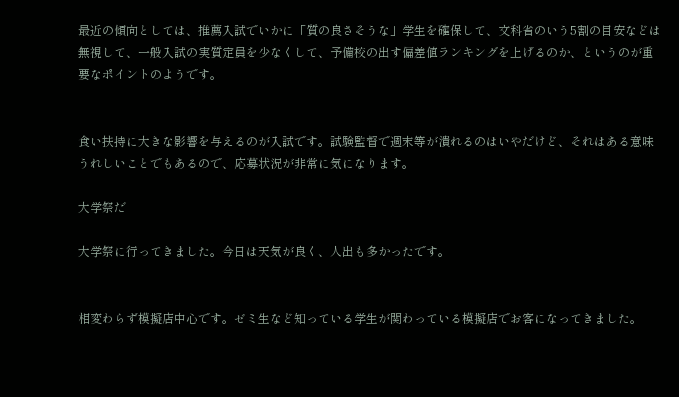最近の傾向としては、推薦入試でいかに「質の良さそうな」学生を確保して、文科省のいう5割の目安などは無視して、一般入試の実質定員を少なくして、予備校の出す偏差値ランキングを上げるのか、というのが重要なポイントのようです。


食い扶持に大きな影響を与えるのが入試です。試験監督で週末等が潰れるのはいやだけど、それはある意味うれしいことでもあるので、応募状況が非常に気になります。

大学祭だ

大学祭に行ってきました。今日は天気が良く、人出も多かったです。


相変わらず模擬店中心です。ゼミ生など知っている学生が関わっている模擬店でお客になってきました。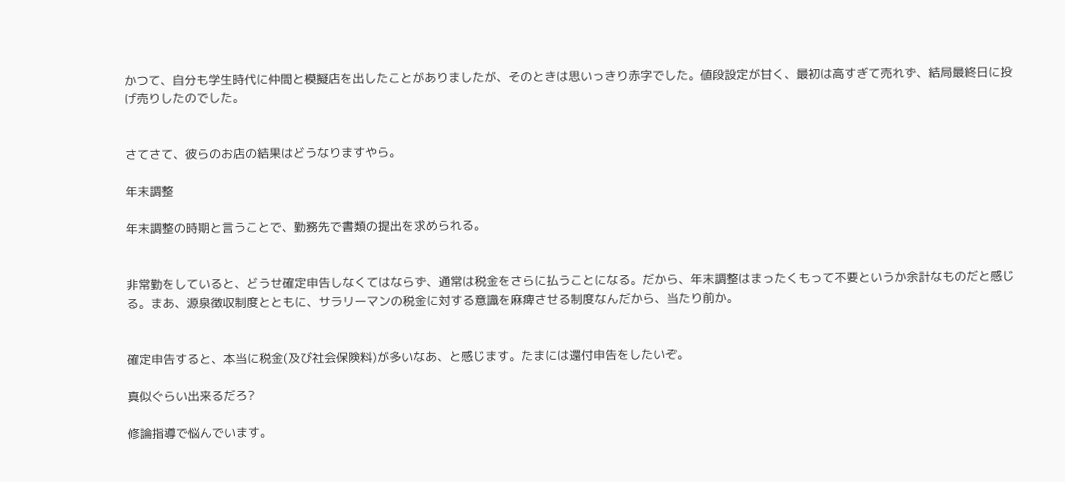かつて、自分も学生時代に仲間と模擬店を出したことがありましたが、そのときは思いっきり赤字でした。値段設定が甘く、最初は高すぎて売れず、結局最終日に投げ売りしたのでした。


さてさて、彼らのお店の結果はどうなりますやら。

年末調整

年末調整の時期と言うことで、勤務先で書類の提出を求められる。


非常勤をしていると、どうせ確定申告しなくてはならず、通常は税金をさらに払うことになる。だから、年末調整はまったくもって不要というか余計なものだと感じる。まあ、源泉徴収制度とともに、サラリーマンの税金に対する意識を麻痺させる制度なんだから、当たり前か。


確定申告すると、本当に税金(及び社会保険料)が多いなあ、と感じます。たまには還付申告をしたいぞ。

真似ぐらい出来るだろ?

修論指導で悩んでいます。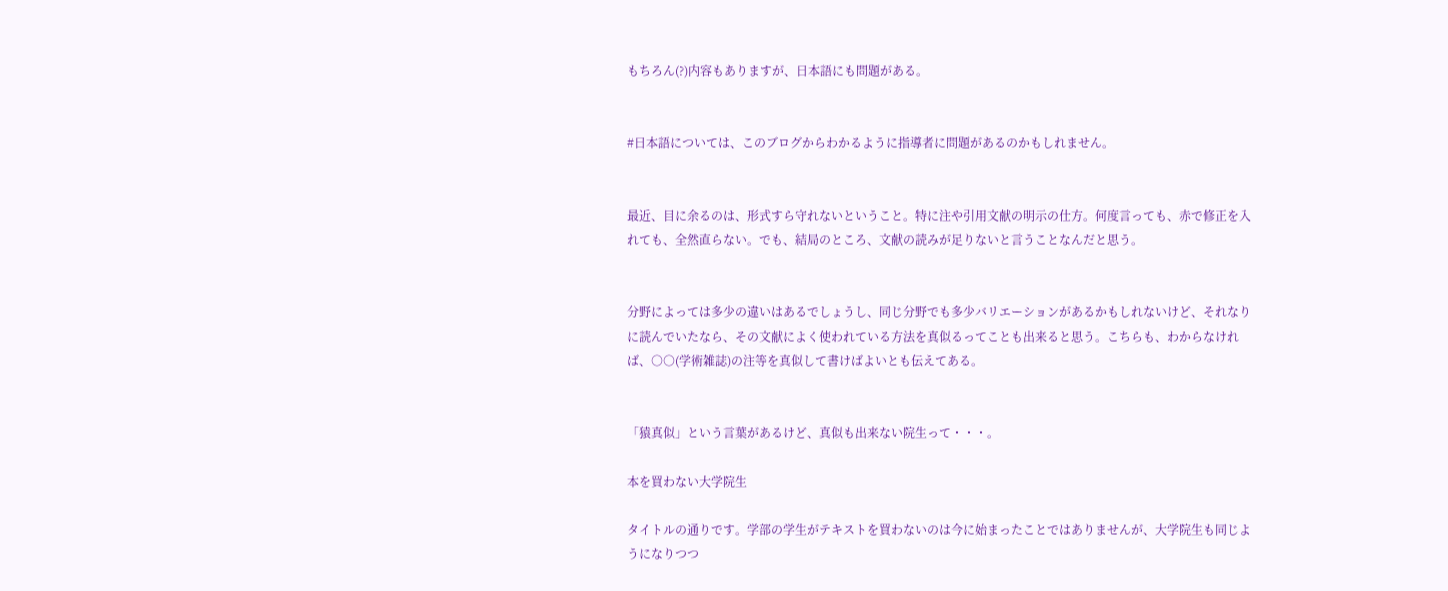もちろん(?)内容もありますが、日本語にも問題がある。


#日本語については、このブログからわかるように指導者に問題があるのかもしれません。


最近、目に余るのは、形式すら守れないということ。特に注や引用文献の明示の仕方。何度言っても、赤で修正を入れても、全然直らない。でも、結局のところ、文献の読みが足りないと言うことなんだと思う。


分野によっては多少の違いはあるでしょうし、同じ分野でも多少バリエーションがあるかもしれないけど、それなりに読んでいたなら、その文献によく使われている方法を真似るってことも出来ると思う。こちらも、わからなければ、○○(学術雑誌)の注等を真似して書けばよいとも伝えてある。


「猿真似」という言葉があるけど、真似も出来ない院生って・・・。

本を買わない大学院生

タイトルの通りです。学部の学生がテキストを買わないのは今に始まったことではありませんが、大学院生も同じようになりつつ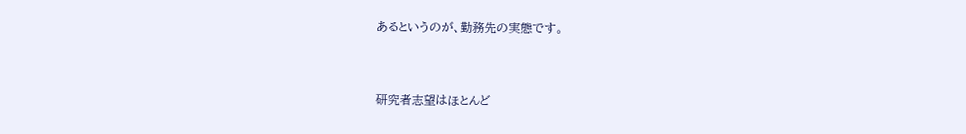あるというのが、勤務先の実態です。


研究者志望はほとんど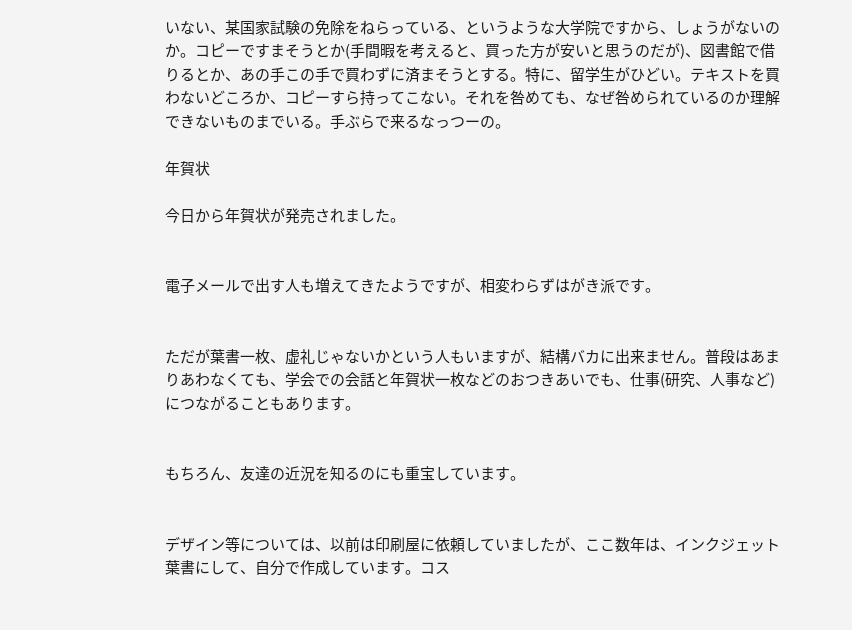いない、某国家試験の免除をねらっている、というような大学院ですから、しょうがないのか。コピーですまそうとか(手間暇を考えると、買った方が安いと思うのだが)、図書館で借りるとか、あの手この手で買わずに済まそうとする。特に、留学生がひどい。テキストを買わないどころか、コピーすら持ってこない。それを咎めても、なぜ咎められているのか理解できないものまでいる。手ぶらで来るなっつーの。

年賀状

今日から年賀状が発売されました。


電子メールで出す人も増えてきたようですが、相変わらずはがき派です。


ただが葉書一枚、虚礼じゃないかという人もいますが、結構バカに出来ません。普段はあまりあわなくても、学会での会話と年賀状一枚などのおつきあいでも、仕事(研究、人事など)につながることもあります。


もちろん、友達の近況を知るのにも重宝しています。


デザイン等については、以前は印刷屋に依頼していましたが、ここ数年は、インクジェット葉書にして、自分で作成しています。コス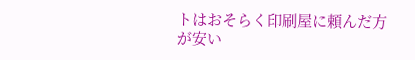トはおそらく印刷屋に頼んだ方が安い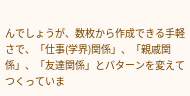んでしょうが、数枚から作成できる手軽さで、「仕事(学界)関係」、「親戚関係」、「友達関係」とパターンを変えてつくっていま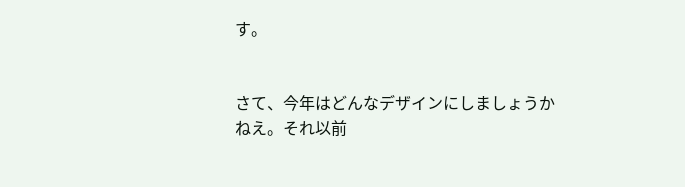す。


さて、今年はどんなデザインにしましょうかねえ。それ以前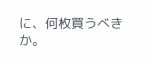に、何枚買うべきか。